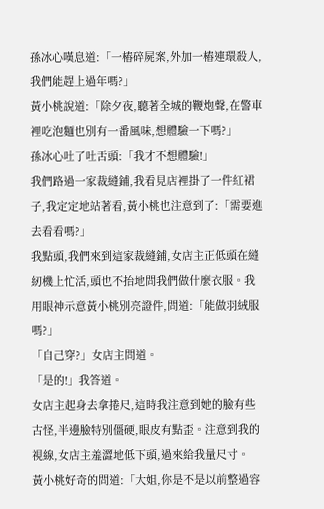孫冰心嘆息道:「一樁碎屍案,外加一樁連環殺人,我們能趕上過年嗎?」
黃小桃說道:「除夕夜,聽著全城的鞭炮聲,在警車裡吃泡麵也別有一番風味,想體驗一下嗎?」
孫冰心吐了吐舌頭:「我才不想體驗!」
我們路過一家裁縫鋪,我看見店裡掛了一件紅裙子,我定定地站著看,黃小桃也注意到了:「需要進去看看嗎?」
我點頭,我們來到這家裁縫鋪,女店主正低頭在縫紉機上忙活,頭也不抬地問我們做什麼衣服。我用眼神示意黃小桃別亮證件,問道:「能做羽絨服嗎?」
「自己穿?」女店主問道。
「是的!」我答道。
女店主起身去拿捲尺,這時我注意到她的臉有些古怪,半邊臉特別僵硬,眼皮有點歪。注意到我的視線,女店主羞澀地低下頭,過來給我量尺寸。
黃小桃好奇的問道:「大姐,你是不是以前整過容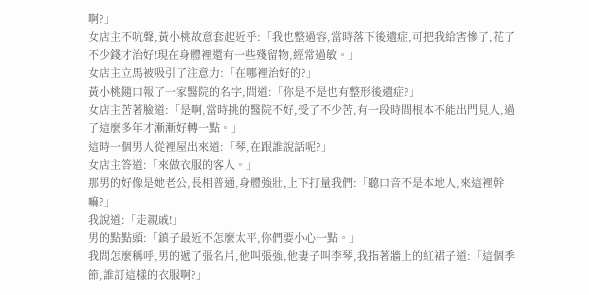啊?」
女店主不吭聲,黃小桃故意套起近乎:「我也整過容,當時落下後遺症,可把我給害慘了,花了不少錢才治好!現在身體裡還有一些殘留物,經常過敏。」
女店主立馬被吸引了注意力:「在哪裡治好的?」
黃小桃隨口報了一家醫院的名字,問道:「你是不是也有整形後遺症?」
女店主苦著臉道:「是啊,當時挑的醫院不好,受了不少苦,有一段時間根本不能出門見人,過了這麼多年才漸漸好轉一點。」
這時一個男人從裡屋出來道:「琴,在跟誰說話呢?」
女店主答道:「來做衣服的客人。」
那男的好像是她老公,長相普通,身體強壯,上下打量我們:「聽口音不是本地人,來這裡幹嘛?」
我說道:「走親戚!」
男的點點頭:「鎮子最近不怎麼太平,你們要小心一點。」
我問怎麼稱呼,男的遞了張名片,他叫張強,他妻子叫李琴,我指著牆上的紅裙子道:「這個季節,誰訂這樣的衣服啊?」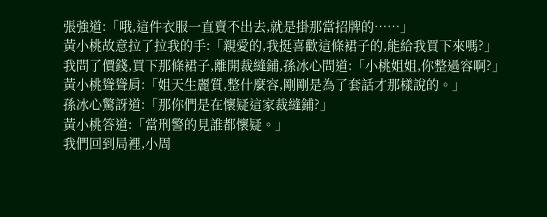張強道:「哦,這件衣服一直賣不出去,就是掛那當招牌的……」
黃小桃故意拉了拉我的手:「親愛的,我挺喜歡這條裙子的,能給我買下來嗎?」
我問了價錢,買下那條裙子,離開裁縫鋪,孫冰心問道:「小桃姐姐,你整過容啊?」
黃小桃聳聳肩:「姐天生麗質,整什麼容,剛剛是為了套話才那樣說的。」
孫冰心驚訝道:「那你們是在懷疑這家裁縫鋪?」
黃小桃答道:「當刑警的見誰都懷疑。」
我們回到局裡,小周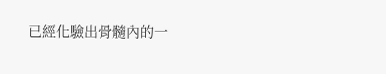已經化驗出骨髓內的一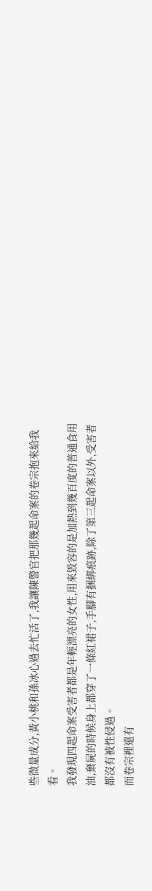些微量成分,黃小桃和孫冰心過去忙活了,我讓陳警官把那幾起命案的卷宗抱來給我看。
我發現四起命案受害者都是年輕漂亮的女性,用來毀容的是加熱到幾百度的普通食用油,棄屍的時候身上都穿了一條紅裙子,手腳有捆綁痕跡,除了第三起命案以外,受害者都沒有被性侵過。
而卷宗裡還有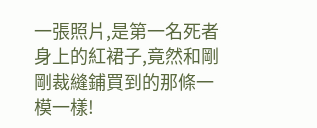一張照片,是第一名死者身上的紅裙子,竟然和剛剛裁縫鋪買到的那條一模一樣!